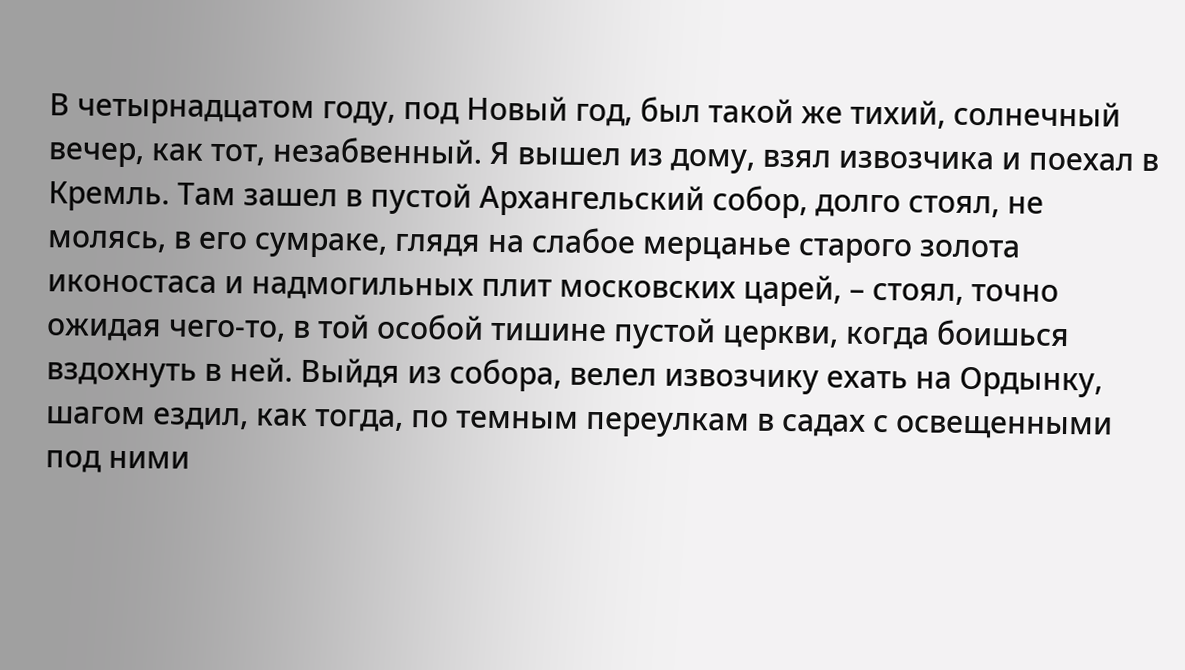В четырнадцатом году, под Новый год, был такой же тихий, солнечный вечер, как тот, незабвенный. Я вышел из дому, взял извозчика и поехал в Кремль. Там зашел в пустой Архангельский собор, долго стоял, не молясь, в его сумраке, глядя на слабое мерцанье старого золота иконостаса и надмогильных плит московских царей, – стоял, точно ожидая чего-то, в той особой тишине пустой церкви, когда боишься вздохнуть в ней. Выйдя из собора, велел извозчику ехать на Ордынку, шагом ездил, как тогда, по темным переулкам в садах с освещенными под ними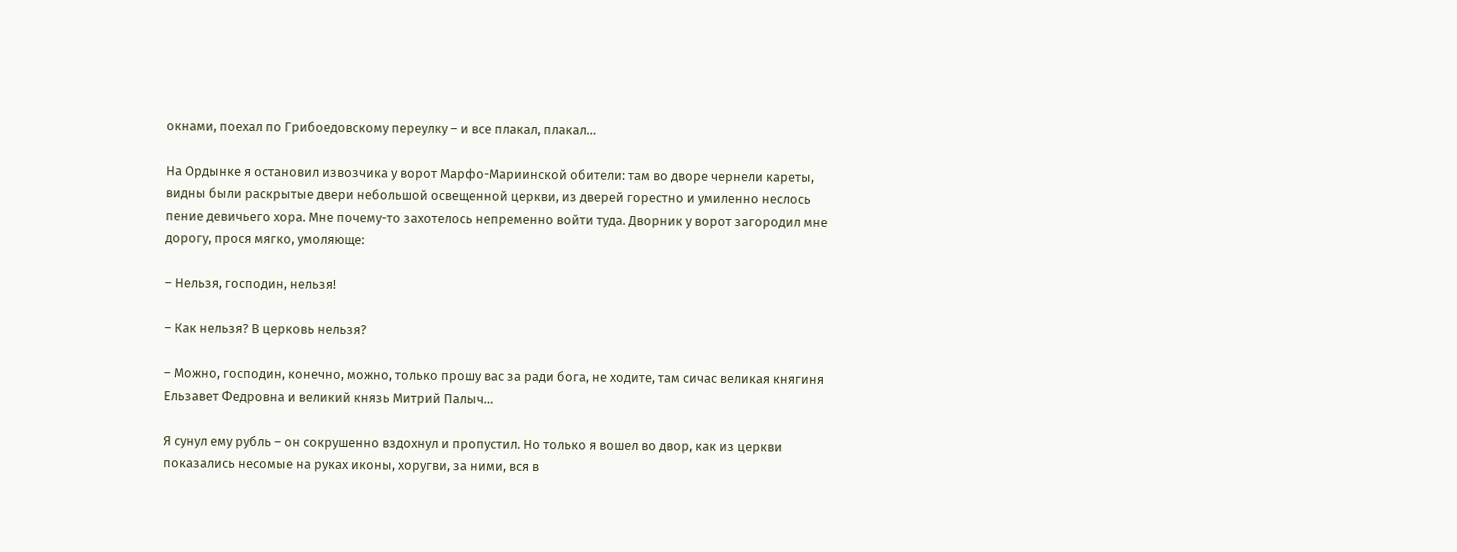окнами, поехал по Грибоедовскому переулку – и все плакал, плакал…

На Ордынке я остановил извозчика у ворот Марфо-Мариинской обители: там во дворе чернели кареты, видны были раскрытые двери небольшой освещенной церкви, из дверей горестно и умиленно неслось пение девичьего хора. Мне почему-то захотелось непременно войти туда. Дворник у ворот загородил мне дорогу, прося мягко, умоляюще:

– Нельзя, господин, нельзя!

– Как нельзя? В церковь нельзя?

– Можно, господин, конечно, можно, только прошу вас за ради бога, не ходите, там сичас великая княгиня Ельзавет Федровна и великий князь Митрий Палыч…

Я сунул ему рубль – он сокрушенно вздохнул и пропустил. Но только я вошел во двор, как из церкви показались несомые на руках иконы, хоругви, за ними, вся в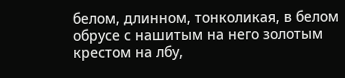белом, длинном, тонколикая, в белом обрусе с нашитым на него золотым крестом на лбу,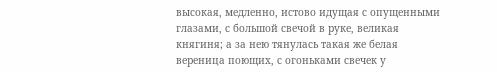высокая, медленно, истово идущая с опущенными глазами, с большой свечой в руке, великая княгиня; а за нею тянулась такая же белая вереница поющих, с огоньками свечек у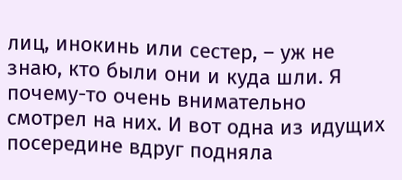лиц, инокинь или сестер, – уж не знаю, кто были они и куда шли. Я почему-то очень внимательно смотрел на них. И вот одна из идущих посередине вдруг подняла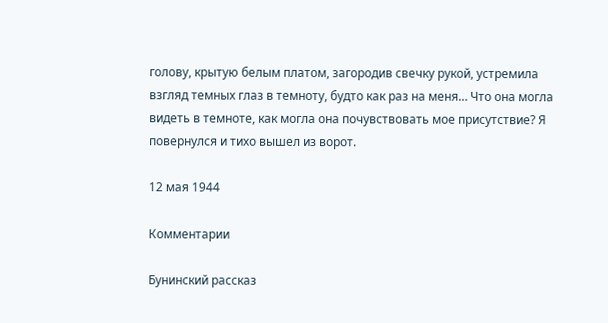голову, крытую белым платом, загородив свечку рукой, устремила взгляд темных глаз в темноту, будто как раз на меня… Что она могла видеть в темноте, как могла она почувствовать мое присутствие? Я повернулся и тихо вышел из ворот.

12 мая 1944

Комментарии

Бунинский рассказ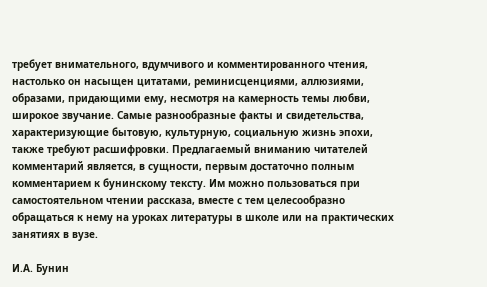требует внимательного, вдумчивого и комментированного чтения, настолько он насыщен цитатами, реминисценциями, аллюзиями, образами, придающими ему, несмотря на камерность темы любви, широкое звучание. Самые разнообразные факты и свидетельства, характеризующие бытовую, культурную, социальную жизнь эпохи, также требуют расшифровки. Предлагаемый вниманию читателей комментарий является, в сущности, первым достаточно полным комментарием к бунинскому тексту. Им можно пользоваться при самостоятельном чтении рассказа, вместе с тем целесообразно обращаться к нему на уроках литературы в школе или на практических занятиях в вузе.

И.А. Бунин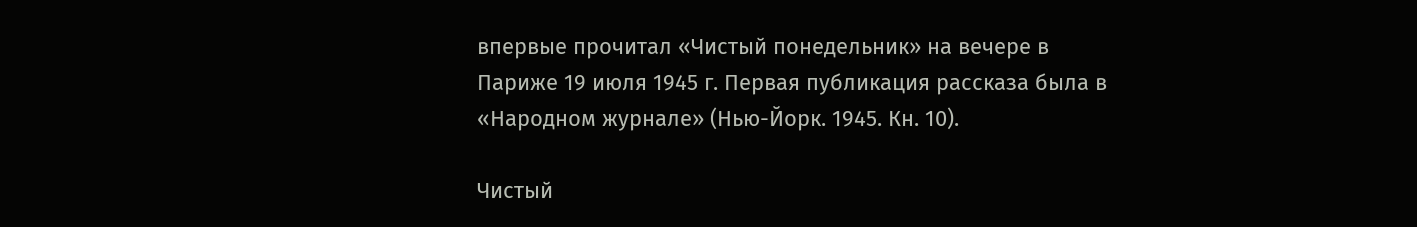впервые прочитал «Чистый понедельник» на вечере в Париже 19 июля 1945 г. Первая публикация рассказа была в «Народном журнале» (Нью-Йорк. 1945. Кн. 10).

Чистый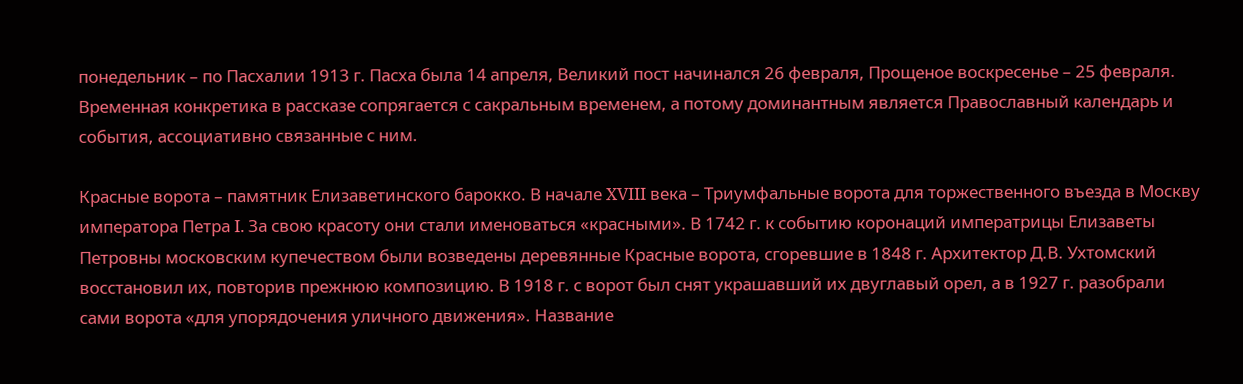понедельник – по Пасхалии 1913 г. Пасха была 14 апреля, Великий пост начинался 26 февраля, Прощеное воскресенье – 25 февраля. Временная конкретика в рассказе сопрягается с сакральным временем, а потому доминантным является Православный календарь и события, ассоциативно связанные с ним.

Красные ворота – памятник Елизаветинского барокко. В начале XVIII века – Триумфальные ворота для торжественного въезда в Москву императора Петра I. За свою красоту они стали именоваться «красными». В 1742 г. к событию коронаций императрицы Елизаветы Петровны московским купечеством были возведены деревянные Красные ворота, сгоревшие в 1848 г. Архитектор Д.В. Ухтомский восстановил их, повторив прежнюю композицию. В 1918 г. с ворот был снят украшавший их двуглавый орел, а в 1927 г. разобрали сами ворота «для упорядочения уличного движения». Название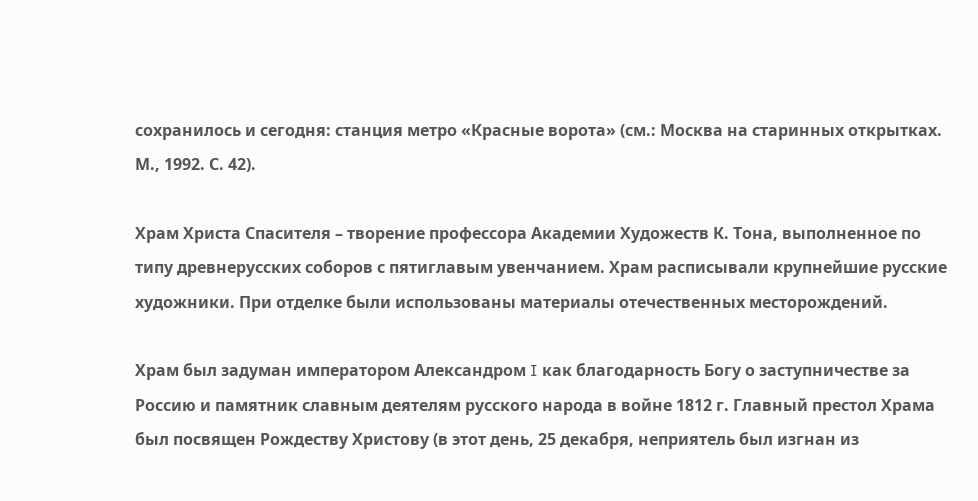сохранилось и сегодня: станция метро «Красные ворота» (см.: Москва на старинных открытках. М., 1992. С. 42).

Храм Христа Спасителя – творение профессора Академии Художеств К. Тона, выполненное по типу древнерусских соборов с пятиглавым увенчанием. Храм расписывали крупнейшие русские художники. При отделке были использованы материалы отечественных месторождений.

Храм был задуман императором Александром I как благодарность Богу о заступничестве за Россию и памятник славным деятелям русского народа в войне 1812 г. Главный престол Храма был посвящен Рождеству Христову (в этот день, 25 декабря, неприятель был изгнан из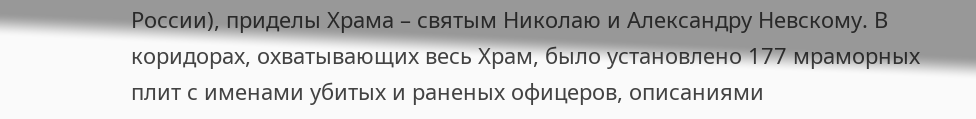России), приделы Храма – святым Николаю и Александру Невскому. В коридорах, охватывающих весь Храм, было установлено 177 мраморных плит с именами убитых и раненых офицеров, описаниями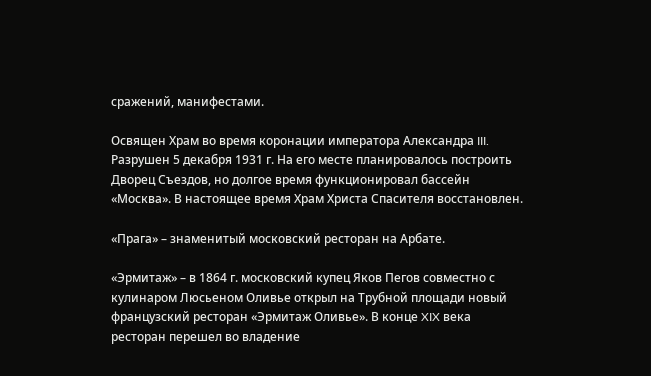сражений, манифестами.

Освящен Храм во время коронации императора Александра III. Разрушен 5 декабря 1931 г. На его месте планировалось построить Дворец Съездов, но долгое время функционировал бассейн «Москва». В настоящее время Храм Христа Спасителя восстановлен.

«Прага» – знаменитый московский ресторан на Арбате.

«Эрмитаж» – в 1864 г. московский купец Яков Пегов совместно с кулинаром Люсьеном Оливье открыл на Трубной площади новый французский ресторан «Эрмитаж Оливье». В конце XIX века ресторан перешел во владение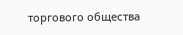торгового общества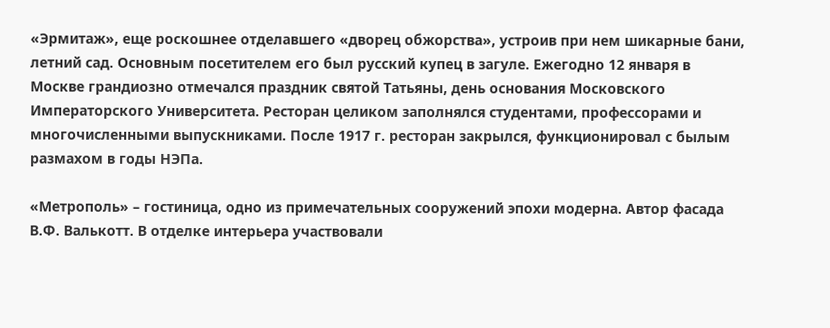«Эрмитаж», еще роскошнее отделавшего «дворец обжорства», устроив при нем шикарные бани, летний сад. Основным посетителем его был русский купец в загуле. Ежегодно 12 января в Москве грандиозно отмечался праздник святой Татьяны, день основания Московского Императорского Университета. Ресторан целиком заполнялся студентами, профессорами и многочисленными выпускниками. После 1917 г. ресторан закрылся, функционировал с былым размахом в годы НЭПа.

«Метрополь» – гостиница, одно из примечательных сооружений эпохи модерна. Автор фасада В.Ф. Валькотт. В отделке интерьера участвовали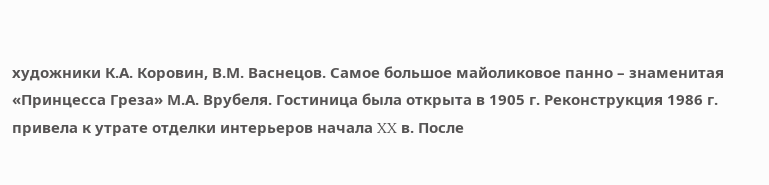художники К.А. Коровин, В.М. Васнецов. Самое большое майоликовое панно – знаменитая «Принцесса Греза» М.А. Врубеля. Гостиница была открыта в 1905 г. Реконструкция 1986 г. привела к утрате отделки интерьеров начала XX в. После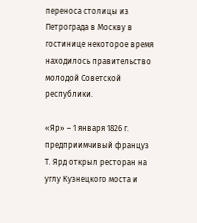переноса столицы из Петрограда в Москву в гостинице некоторое время находилось правительство молодой Советской республики.

«Яр» – 1 января 1826 г. предприимчивый француз Т. Ярд открыл ресторан на углу Кузнецкого моста и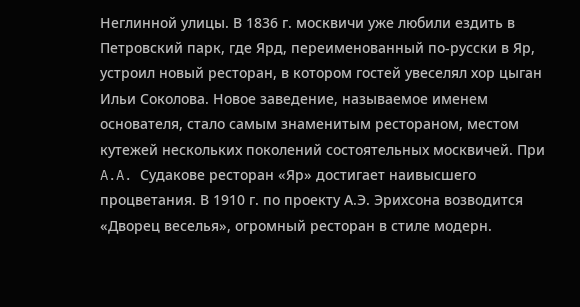Неглинной улицы. В 1836 г. москвичи уже любили ездить в Петровский парк, где Ярд, переименованный по-русски в Яр, устроил новый ресторан, в котором гостей увеселял хор цыган Ильи Соколова. Новое заведение, называемое именем основателя, стало самым знаменитым рестораном, местом кутежей нескольких поколений состоятельных москвичей. При A.A. Судакове ресторан «Яр» достигает наивысшего процветания. В 1910 г. по проекту А.Э. Эрихсона возводится «Дворец веселья», огромный ресторан в стиле модерн.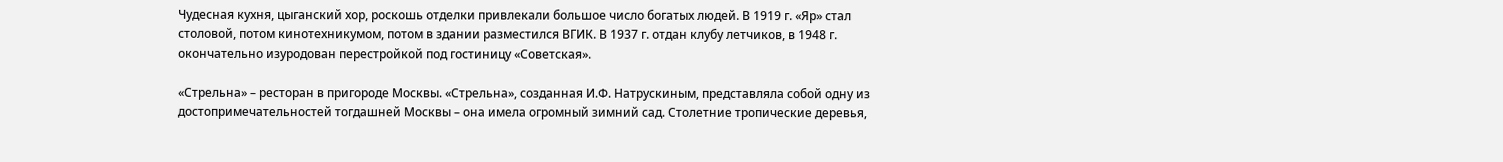Чудесная кухня, цыганский хор, роскошь отделки привлекали большое число богатых людей. В 1919 г. «Яр» стал столовой, потом кинотехникумом, потом в здании разместился ВГИК. В 1937 г. отдан клубу летчиков, в 1948 г. окончательно изуродован перестройкой под гостиницу «Советская».

«Стрельна» – ресторан в пригороде Москвы. «Стрельна», созданная И.Ф. Натрускиным, представляла собой одну из достопримечательностей тогдашней Москвы – она имела огромный зимний сад. Столетние тропические деревья,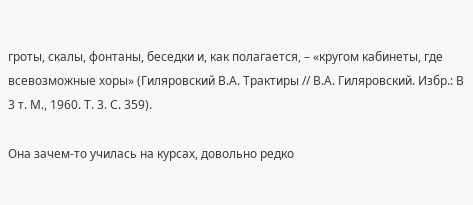гроты, скалы, фонтаны, беседки и, как полагается, – «кругом кабинеты, где всевозможные хоры» (Гиляровский В.А. Трактиры // В.А. Гиляровский. Избр.: В 3 т. М., 1960. Т. 3. С. 359).

Она зачем-то училась на курсах, довольно редко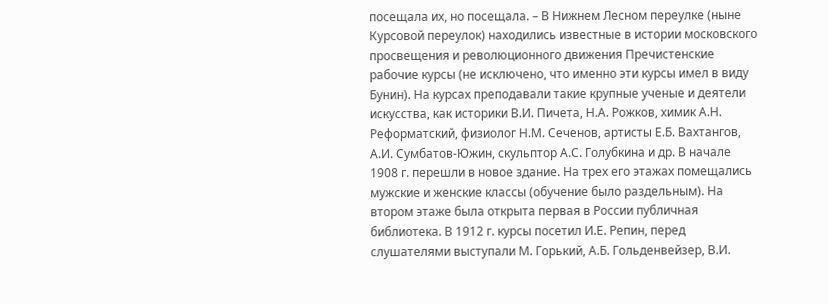посещала их, но посещала. – В Нижнем Лесном переулке (ныне Курсовой переулок) находились известные в истории московского просвещения и революционного движения Пречистенские рабочие курсы (не исключено, что именно эти курсы имел в виду Бунин). На курсах преподавали такие крупные ученые и деятели искусства, как историки В.И. Пичета, H.A. Рожков, химик А.Н. Реформатский, физиолог Н.М. Сеченов, артисты Е.Б. Вахтангов, А.И. Сумбатов-Южин, скульптор A.C. Голубкина и др. В начале 1908 г. перешли в новое здание. На трех его этажах помещались мужские и женские классы (обучение было раздельным). На втором этаже была открыта первая в России публичная библиотека. В 1912 г. курсы посетил И.Е. Репин, перед слушателями выступали М. Горький, А.Б. Гольденвейзер, В.И.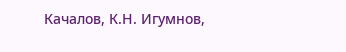Качалов, К.Н. Игумнов,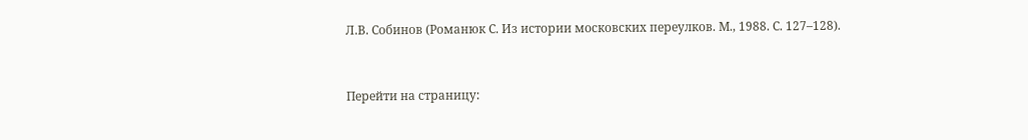Л.В. Собинов (Романюк С. Из истории московских переулков. М., 1988. С. 127–128).


Перейти на страницу: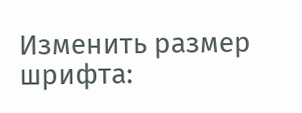Изменить размер шрифта: